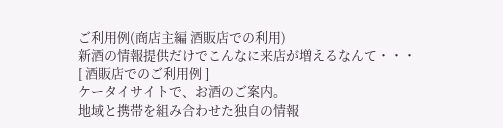ご利用例(商店主編 酒販店での利用)
新酒の情報提供だけでこんなに来店が増えるなんて・・・
[ 酒販店でのご利用例 ]
ケータイサイトで、お酒のご案内。
地域と携帯を組み合わせた独自の情報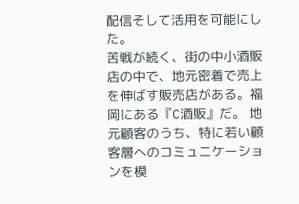配信そして活用を可能にした。
苦戦が続く、街の中小酒販店の中で、地元密着で売上を伸ばす販売店がある。福岡にある『C酒販』だ。 地元顧客のうち、特に若い顧客層へのコミュニケーションを模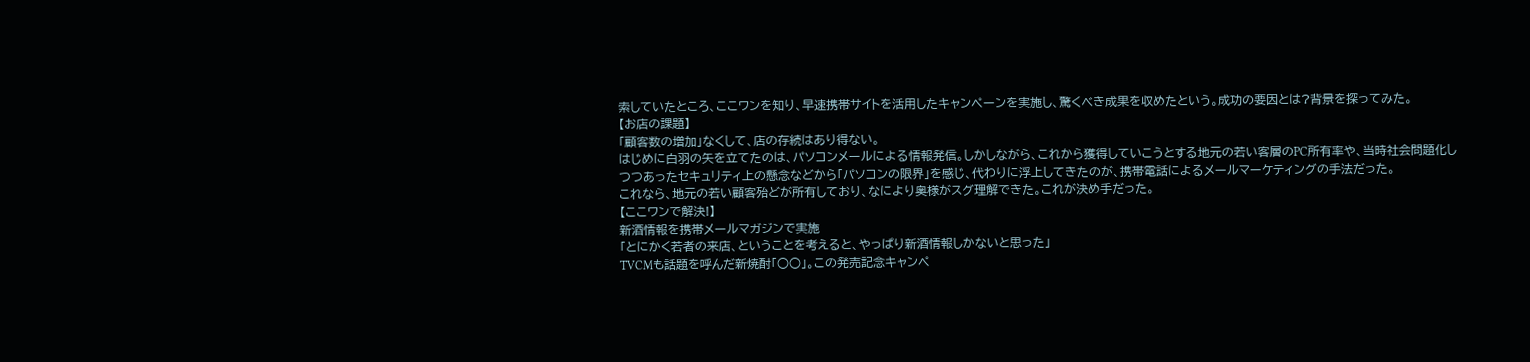索していたところ、ここワンを知り、早速携帯サイトを活用したキャンペーンを実施し、驚くべき成果を収めたという。成功の要因とは?背景を探ってみた。
【お店の課題】
「顧客数の増加」なくして、店の存続はあり得ない。
はじめに白羽の矢を立てたのは、パソコンメールによる情報発信。しかしながら、これから獲得していこうとする地元の若い客層のPC所有率や、当時社会問題化しつつあったセキュリティ上の懸念などから「パソコンの限界」を感じ、代わりに浮上してきたのが、携帯電話によるメールマーケティングの手法だった。
これなら、地元の若い顧客殆どが所有しており、なにより奥様がスグ理解できた。これが決め手だった。
【ここワンで解決!】
新酒情報を携帯メールマガジンで実施
「とにかく若者の来店、ということを考えると、やっぱり新酒情報しかないと思った」
TVCMも話題を呼んだ新焼酎「○○」。この発売記念キャンペ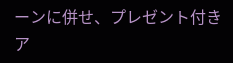ーンに併せ、プレゼント付きア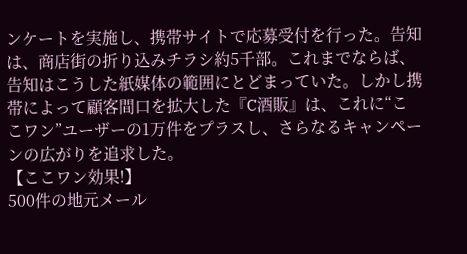ンケートを実施し、携帯サイトで応募受付を行った。告知は、商店街の折り込みチラシ約5千部。これまでならば、告知はこうした紙媒体の範囲にとどまっていた。しかし携帯によって顧客間口を拡大した『C酒販』は、これに“ここワン”ユーザーの1万件をプラスし、さらなるキャンペーンの広がりを追求した。
【ここワン効果!】
500件の地元メール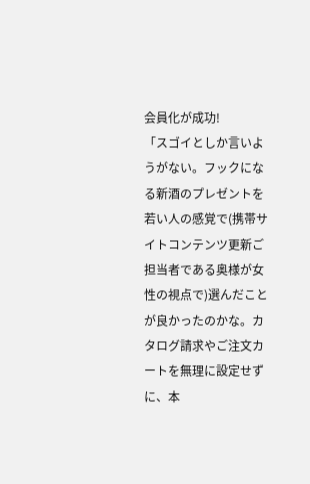会員化が成功!
「スゴイとしか言いようがない。フックになる新酒のプレゼントを若い人の感覚で(携帯サイトコンテンツ更新ご担当者である奥様が女性の視点で)選んだことが良かったのかな。カタログ請求やご注文カートを無理に設定せずに、本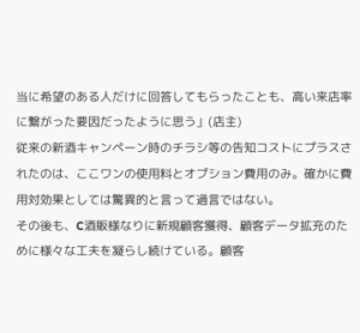当に希望のある人だけに回答してもらったことも、高い来店率に繋がった要因だったように思う」(店主)
従来の新酒キャンペーン時のチラシ等の告知コストにプラスされたのは、ここワンの使用料とオプション費用のみ。確かに費用対効果としては驚異的と言って過言ではない。
その後も、C酒販様なりに新規顧客獲得、顧客データ拡充のために様々な工夫を凝らし続けている。顧客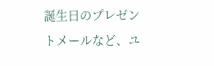誕生日のプレゼントメールなど、ユ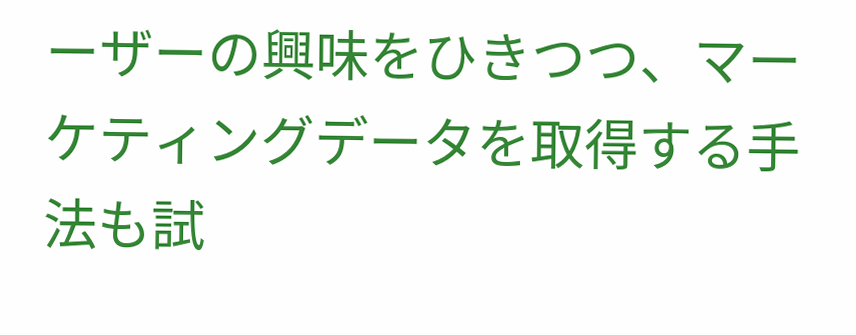ーザーの興味をひきつつ、マーケティングデータを取得する手法も試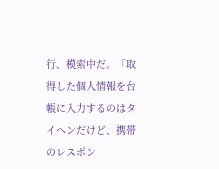行、模索中だ。「取得した個人情報を台帳に入力するのはタイヘンだけど、携帯のレスポン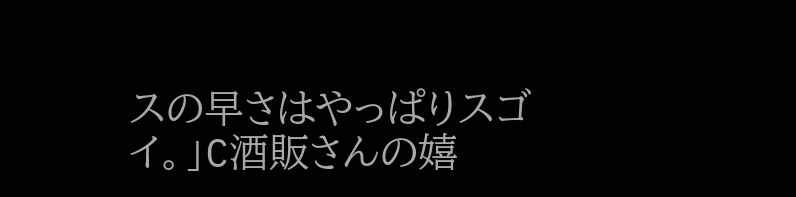スの早さはやっぱりスゴイ。」C酒販さんの嬉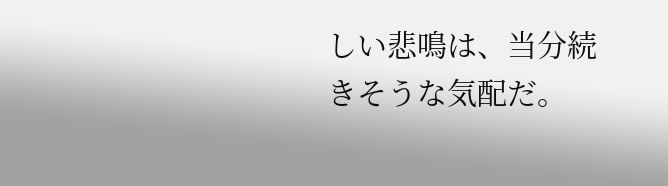しい悲鳴は、当分続きそうな気配だ。